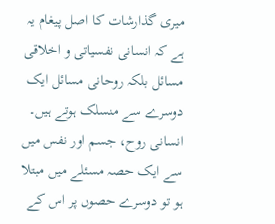میری گذارشات کا اصل پیغام یہ ہے کہ انسانی نفسیاتی و اخلاقی مسائل بلکہ روحانی مسائل ایک دوسرے سے منسلک ہوتے ہیں۔ انسانی روح، جسم اور نفس میں سے ایک حصہ مسئلے میں مبتلا ہو تو دوسرے حصوں پر اس کے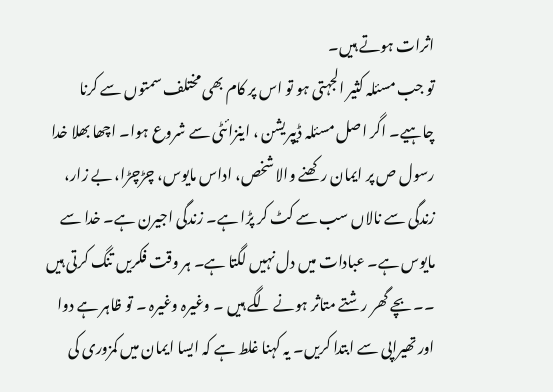اثرات ہوتے ہیں۔
تو جب مسئلہ کثیر الجہتی ہو تو اس پر کام بھی مختلف سمتوں سے کرنا چاہیے۔ اگر اصل مسئلہ ڈیپریشن ، اینزائٹی سے شروع ہوا۔ اچھا بھلا خدا رسول ص پر ایمان رکھنے والا شخص، اداس مایوس، چڑچڑا، بے زار، زندگی سے نالاں سب سے کٹ کر پڑا ہے۔ زندگی اجیرن ہے۔ خدا سے مایوس ہے۔ عبادات میں دل نہیں لگتا ہے۔ ہر وقت فکریں تنگ کرتی ہیں ۔۔ بچے گھر رشتے متاثر ہونے لگے ہیں ۔ وغیرہ وغیرہ ۔ تو ظاہر ہے دوا اور تھیراپی سے ابتدا کریں۔ یہ کہنا غلط ہے کہ ایسا ایمان میں کمزوری کی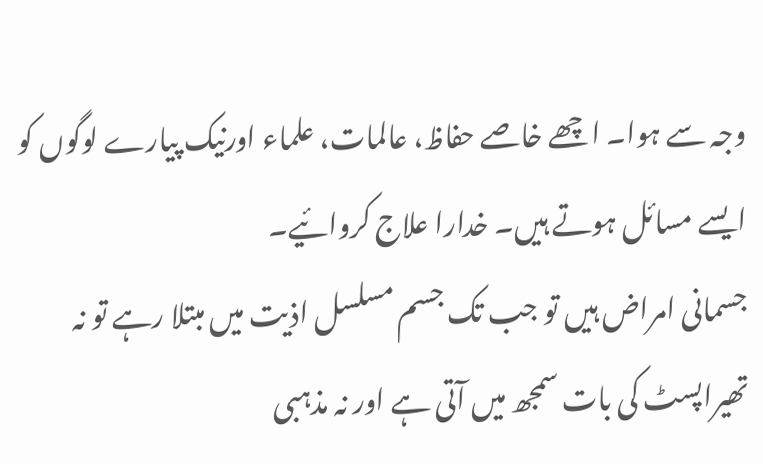وجہ سے ہوا۔ اچھے خاصے حفاظ، عالمات، علماء اورنیک پیارے لوگوں کو ایسے مسائل ہوتے ہیں۔ خدارا علاج کروائیے۔
جسمانی امراض ہیں تو جب تک جسم مسلسل اذیت میں مبتلا رہے تو نہ تھیراپسٹ کی بات سمجھ میں آتی ہے اور نہ مذہبی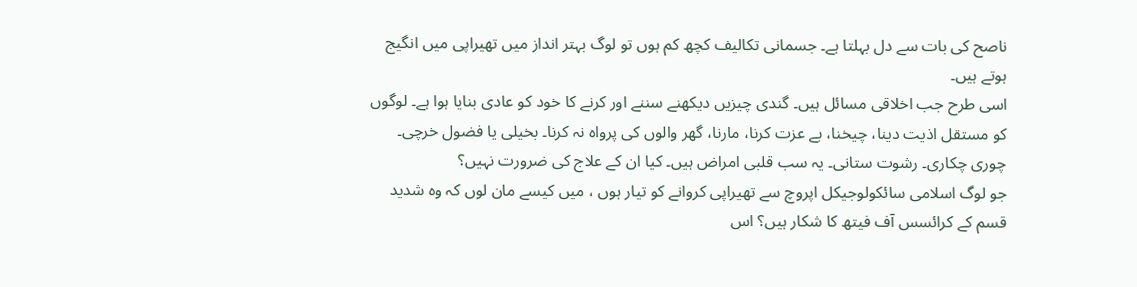ناصح کی بات سے دل بہلتا ہے۔ جسمانی تکالیف کچھ کم ہوں تو لوگ بہتر انداز میں تھیراپی میں انگیج ہوتے ہیں۔
اسی طرح جب اخلاقی مسائل ہیں۔ گندی چیزیں دیکھنے سننے اور کرنے کا خود کو عادی بنایا ہوا ہے۔ لوگوں کو مستقل اذیت دینا، چیخنا، بے عزت کرنا، مارنا، گھر والوں کی پرواہ نہ کرنا۔ بخیلی یا فضول خرچی۔ چوری چکاری۔ رشوت ستانی۔ یہ سب قلبی امراض ہیں۔ کیا ان کے علاج کی ضرورت نہیں؟
جو لوگ اسلامی سائکولوجیکل اپروچ سے تھیراپی کروانے کو تیار ہوں ، میں کیسے مان لوں کہ وہ شدید قسم کے کرائسس آف فیتھ کا شکار ہیں؟ اس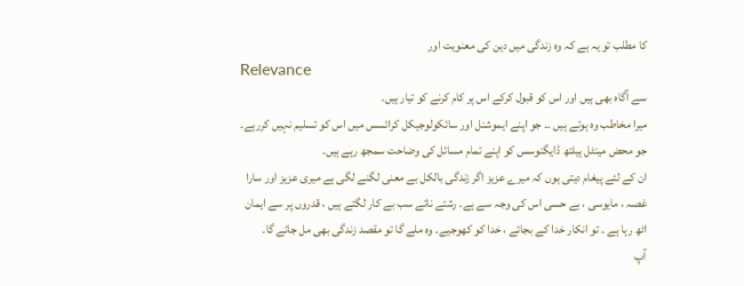کا مطلب تو یہ ہے کہ وہ زندگی میں دین کی معنویت اور
Relevance
سے آگاہ بھی ہیں اور اس کو قبول کرکے اس پر کام کرنے کو تیار ہیں۔
میرا مخاطب وہ ہوتے ہیں ۔۔ جو اپنے ایموشنل اور سائکولوجیکل کرائسس میں اس کو تسلیم نہیں کررہے۔ جو محض مینٹل ہیلتھ ڈایگنوسس کو اپنے تمام مسائل کی وضاحت سمجھ رہے ہیں۔
ان کے لئے پیغام دیتی ہوں کہ میرے عزیز اگر زندگی بالکل بے معنی لگنے لگی ہے میری عزیز اور سارا غصہ ، مایوسی ، بے حسی اس کی وجہ سے ہے۔ رشتے ناتے سب بے کار لگتے ہیں ، قدروں پر سے ایمان اٹھ رہا ہے ۔ تو انکار خدا کے بجائے ، خدا کو کھوجیے۔ وہ ملے گا تو مقصد زندگی بھی مل جائے گا۔
آپ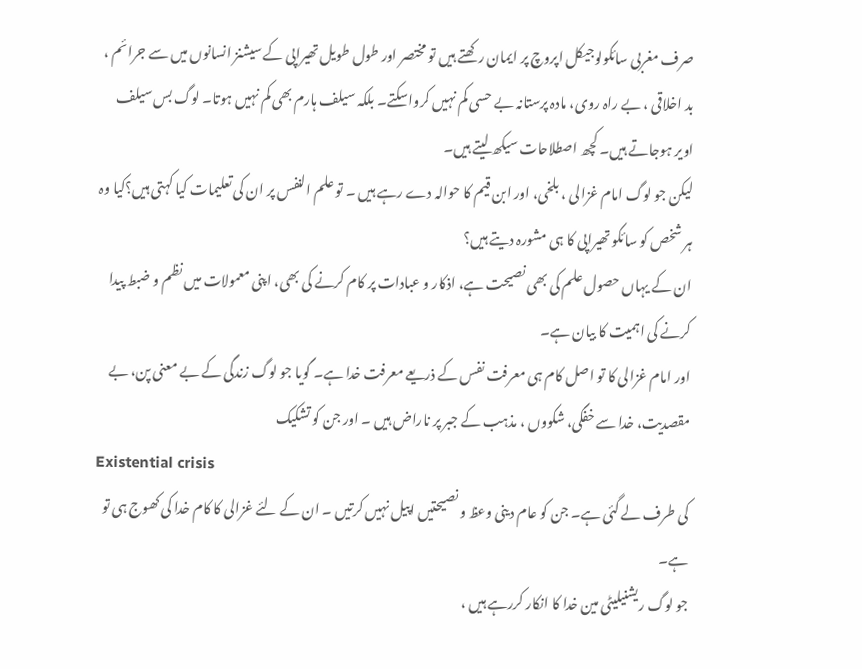صرف مغربی سائکولوجیکل اپروچ پر ایمان رکھتے ہیں تو مختصر اور طول طویل تھیراپی کے سیشنز انسانوں میں سے جرائم ، بد اخلاقی ، بے راہ روی، مادہ پرستانہ بے حسی کم نہیں کرواسکتے۔ بلکہ سیلف ہارم بھی کم نہیں ہوتا۔ لوگ بس سیلف اویر ہوجاتے ہیں۔ کچھ اصطلاحات سیکھ لیتے ہیں۔
لیکن جو لوگ امام غزالی ، بلخی، اور ابن قیم کا حوالہ دے رہے ہیں ۔ تو علم النفس پر ان کی تعلیمات کیا کہتی ہیں؟کیا وہ ہر شخص کو سائکو تھیراپی کا ہی مشورہ دیتے ہیں؟
ان کے یہاں حصول علم کی بھی نصیحت ہے، اذکار و عبادات پر کام کرنے کی بھی، اپنی معمولات میں نظم و ضبط پیدا کرنے کی اہمیت کا بیان ہے۔
اور امام غزالی کا تو اصل کام ہی معرفت نفس کے ذریعے معرفت خدا ہے۔ گویا جو لوگ زندگی کے بے معنی پن، بے مقصدیت، خدا سے خفگی، شکووں ، مذہب کے جبر پر ناراض ہیں ۔ اور جن کو تشکیک
Existential crisis
کی طرف لے گئی ہے۔ جن کو عام دینی وعظ و نصیحتیں اپیل نہیں کرتیں ۔ ان کے لئے غزالی کا کام خدا کی کھوج ہی تو ہے۔
جو لوگ ریشنیلیٹی مین خدا کا انکار کررہے ہیں ،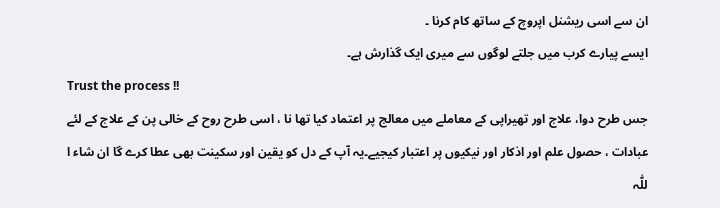ان سے اسی ریشنل اپروچ کے ساتھ کام کرنا ۔
ایسے پیارے کرب میں جلتے لوگوں سے میری ایک گذارش ہے۔
Trust the process !!
جس طرح دوا، علاج اور تھیراپی کے معاملے میں معالج پر اعتماد کیا تھا نا ، اسی طرح روح کے خالی پن کے علاج کے لئے عبادات ، حصول علم اور اذکار اور نیکیوں پر اعتبار کیجیے۔یہ آپ کے دل کو یقین اور سکینت بھی عطا کرے گا ان شاء ا للّٰہ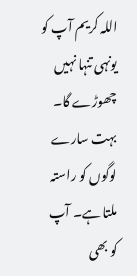اللہ کریم آپ کو یونہی تنہا نہیں چھوڑے گا۔ بہت سارے لوگوں کو راستہ ملتا ہے۔ آپ کو بھی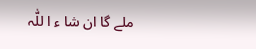ملے گا ان شا ء ا للّٰہ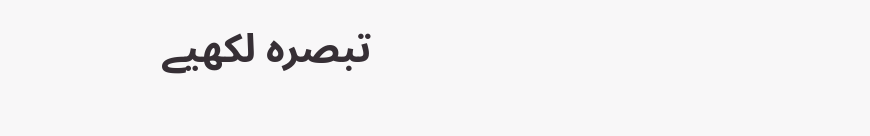تبصرہ لکھیے